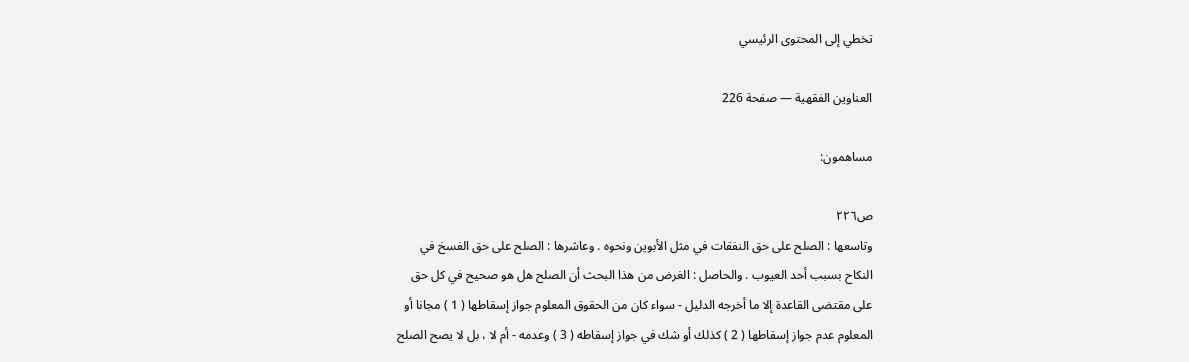تخطي إلى المحتوى الرئيسي

العناوين الفقهية — صفحة 226

مساهمون:

ص٢٢٦
وتاسعها : الصلح على حق النفقات في مثل الأبوين ونحوه . وعاشرها : الصلح على حق الفسخ في النكاح بسبب أحد العيوب . والحاصل : الغرض من هذا البحث أن الصلح هل هو صحيح في كل حق على مقتضى القاعدة إلا ما أخرجه الدليل - سواء كان من الحقوق المعلوم جواز إسقاطها ( 1 ) مجانا أو المعلوم عدم جواز إسقاطها ( 2 ) كذلك أو شك في جواز إسقاطه ( 3 ) وعدمه - أم لا ، بل لا يصح الصلح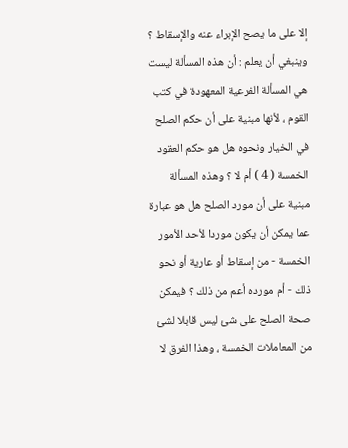إلا على ما يصح الإبراء عنه والإسقاط ؟ وينبغي أن يعلم : أن هذه المسألة ليست هي المسألة الفرعية المعهودة في كتب القوم ، لأنها مبنية على أن حكم الصلح في الخيار ونحوه هل هو حكم العقود الخمسة ( 4 ) أم لا ؟ وهذه المسألة مبنية على أن مورد الصلح هل هو عبارة عما يمكن أن يكون موردا لأحد الأمور الخمسة - من إسقاط أو عارية أو نحو ذلك - أم مورده أعم من ذلك ؟ فيمكن صحة الصلح على شئ ليس قابلا لشئ من المعاملات الخمسة ، وهذا الفرق لا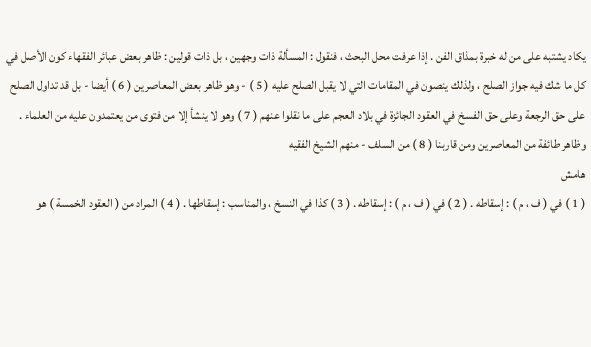يكاد يشتبه على من له خبرة بمذاق الفن . إذا عرفت محل البحث ، فنقول : المسألة ذات وجهين ، بل ذات قولين : ظاهر بعض عبائر الفقهاء كون الأصل في كل ما شك فيه جواز الصلح ، ولذلك ينصون في المقامات التي لا يقبل الصلح عليه ( 5 ) - وهو ظاهر بعض المعاصرين ( 6 ) أيضا - بل قد تداول الصلح على حق الرجعة وعلى حق الفسخ في العقود الجائزة في بلاد العجم على ما نقلوا عنهم ( 7 ) وهو لا ينشأ إلا من فتوى من يعتمدون عليه من العلماء . وظاهر طائفة من المعاصرين ومن قاربنا ( 8 ) من السلف - منهم الشيخ الفقيه
هامش
( 1 ) في ( ف ، م ) : إسقاطه . ( 2 ) في ( ف ، م ) : إسقاطه . ( 3 ) كذا في النسخ ، والمناسب : إسقاطها . ( 4 ) المراد من ( العقود الخمسة ) هو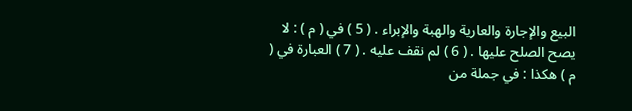البيع والإجارة والعارية والهبة والإبراء . ( 5 ) في ( م ) : لا يصح الصلح عليها . ( 6 ) لم نقف عليه . ( 7 ) العبارة في ( م ) هكذا : في جملة من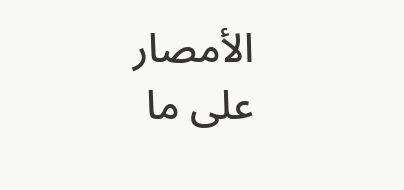الأمصار على ما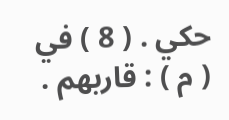حكي . ( 8 ) في ( م ) : قاربهم .